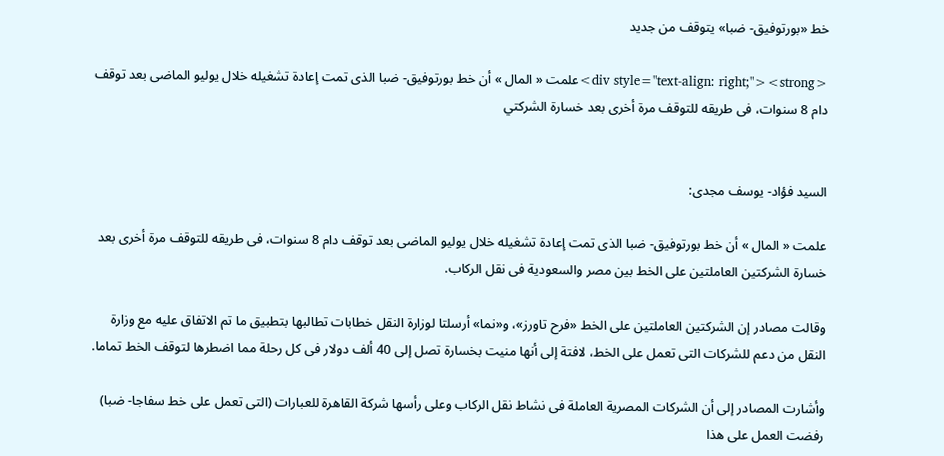خط «بورتوفيق- ضبا» يتوقف من جديد

<div style="text-align: right;"><strong>علمت « المال » أن خط بورتوفيق- ضبا الذى تمت إعادة تشغيله خلال يوليو الماضى بعد توقف دام 8 سنوات، فى طريقه للتوقف مرة أخرى بعد خسارة الشركتي


السيد فؤاد- يوسف مجدى:

علمت « المال » أن خط بورتوفيق- ضبا الذى تمت إعادة تشغيله خلال يوليو الماضى بعد توقف دام 8 سنوات، فى طريقه للتوقف مرة أخرى بعد خسارة الشركتين العاملتين على الخط بين مصر والسعودية فى نقل الركاب.

وقالت مصادر إن الشركتين العاملتين على الخط «فرح تاورز»، و«نما» أرسلتا لوزارة النقل خطابات تطالبها بتطبيق ما تم الاتفاق عليه مع وزارة النقل من دعم للشركات التى تعمل على الخط، لافتة إلى أنها منيت بخسارة تصل إلى 40 ألف دولار فى كل رحلة مما اضطرها لتوقف الخط تماما.

وأشارت المصادر إلى أن الشركات المصرية العاملة فى نشاط نقل الركاب وعلى رأسها شركة القاهرة للعبارات (التى تعمل على خط سفاجا- ضبا) رفضت العمل على هذا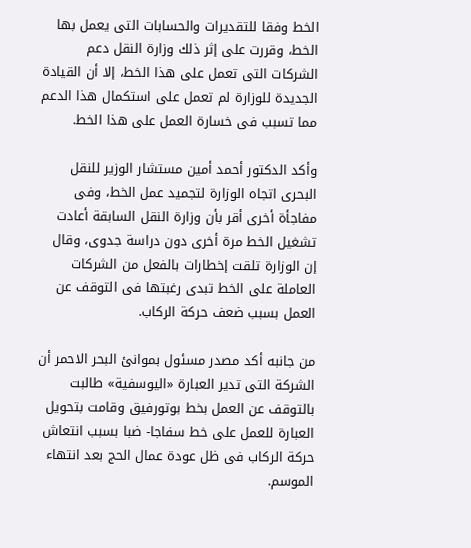الخط وفقا للتقديرات والحسابات التى يعمل بها الخط، وقررت على إثر ذلك وزارة النقل دعم الشركات التى تعمل على هذا الخط، إلا أن القيادة الجديدة للوزارة لم تعمل على استكمال هذا الدعم مما تسبب فى خسارة العمل على هذا الخط.

وأكد الدكتور أحمد أمين مستشار الوزير للنقل البحرى اتجاه الوزارة لتجميد عمل الخط، وفى مفاجأة أخرى أقر بأن وزارة النقل السابقة أعادت تشغيل الخط مرة أخرى دون دراسة جدوى، وقال إن الوزارة تلقت إخطارات بالفعل من الشركات العاملة على الخط تبدى رغبتها فى التوقف عن العمل بسبب ضعف حركة الركاب.

من جانبه أكد مصدر مسئول بموانئ البحر الاحمر أن الشركة التى تدير العبارة «اليوسفية» طالبت بالتوقف عن العمل بخط بوتورفيق وقامت بتحويل العبارة للعمل على خط سفاجا- ضبا بسبب انتعاش حركة الركاب فى ظل عودة عمال الحج بعد انتهاء الموسم.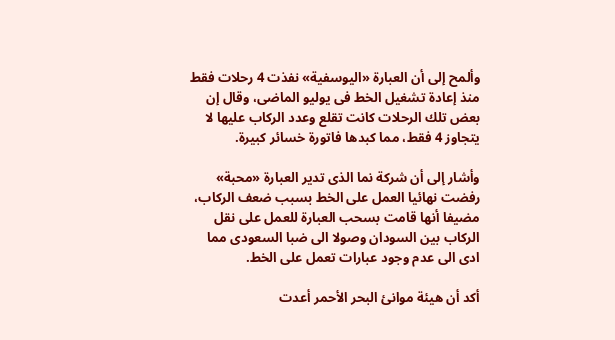وألمح إلى أن العبارة «اليوسفية» نفذت 4 رحلات فقط منذ إعادة تشغيل الخط فى يوليو الماضى، وقال إن بعض تلك الرحلات كانت تقلع وعدد الركاب عليها لا يتجاوز 4 فقط، مما كبدها فاتورة خسائر كبيرة.

وأشار إلى أن شركة نما الذى تدير العبارة «محبة» رفضت نهائيا العمل على الخط بسبب ضعف الركاب، مضيفا أنها قامت بسحب العبارة للعمل على نقل الركاب بين السودان وصولا الى ضبا السعودى مما ادى الى عدم وجود عبارات تعمل على الخط.

أكد أن هيئة موانئ البحر الأحمر أعدت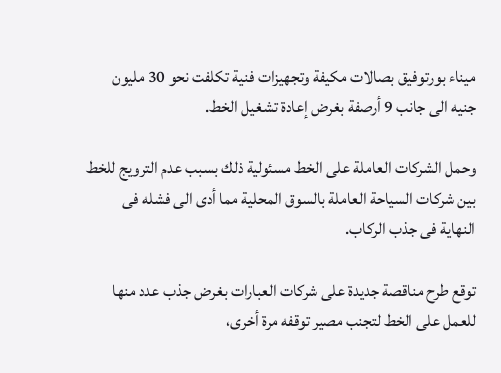ميناء بورتوفيق بصالات مكيفة وتجهيزات فنية تكلفت نحو 30 مليون جنيه الى جانب 9 أرصفة بغرض إعادة تشغيل الخط.

وحمل الشركات العاملة على الخط مسئولية ذلك بسبب عدم الترويج للخط بين شركات السياحة العاملة بالسوق المحلية مما أدى الى فشله فى النهاية فى جذب الركاب.

توقع طرح مناقصة جديدة على شركات العبارات بغرض جذب عدد منها للعمل على الخط لتجنب مصير توقفه مرة أخرى،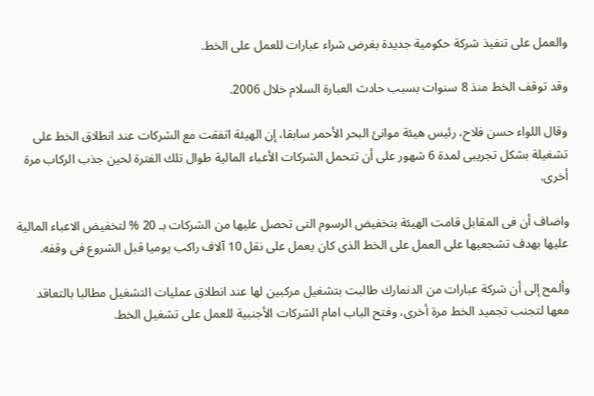والعمل على تنفيذ شركة حكومية جديدة بغرض شراء عبارات للعمل على الخط.

وقد توقف الخط منذ 8 سنوات بسبب حادث العبارة السلام خلال 2006.

وقال اللواء حسن فلاح، رئيس هيئة موانئ البحر الأحمر سابقا، إن الهيئة اتفقت مع الشركات عند انطلاق الخط على تشغيلة بشكل تجريبى لمدة 6 شهور على أن تتحمل الشركات الأعباء المالية طوال تلك الفترة لحين جذب الركاب مرة أخرى.

واضاف أن فى المقابل قامت الهيئة بتخفيض الرسوم التى تحصل عليها من الشركات بـ 20 % لتخفيض الاعباء المالية عليها بهدف تشجعيها على العمل على الخط الذى كان يعمل على نقل 10 آلاف راكب يوميا قبل الشروع فى وقفه.

وألمح إلى أن شركة عبارات من الدنمارك طالبت بتشغيل مركبين لها عند انطلاق عمليات التشغيل مطالبا بالتعاقد معها لتجنب تجميد الخط مرة أخرى، وفتح الباب امام الشركات الأجنبية للعمل على تشغيل الخط.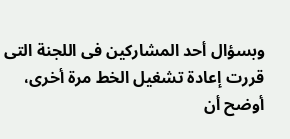وبسؤال أحد المشاركين فى اللجنة التى قررت إعادة تشغيل الخط مرة أخرى، أوضح أن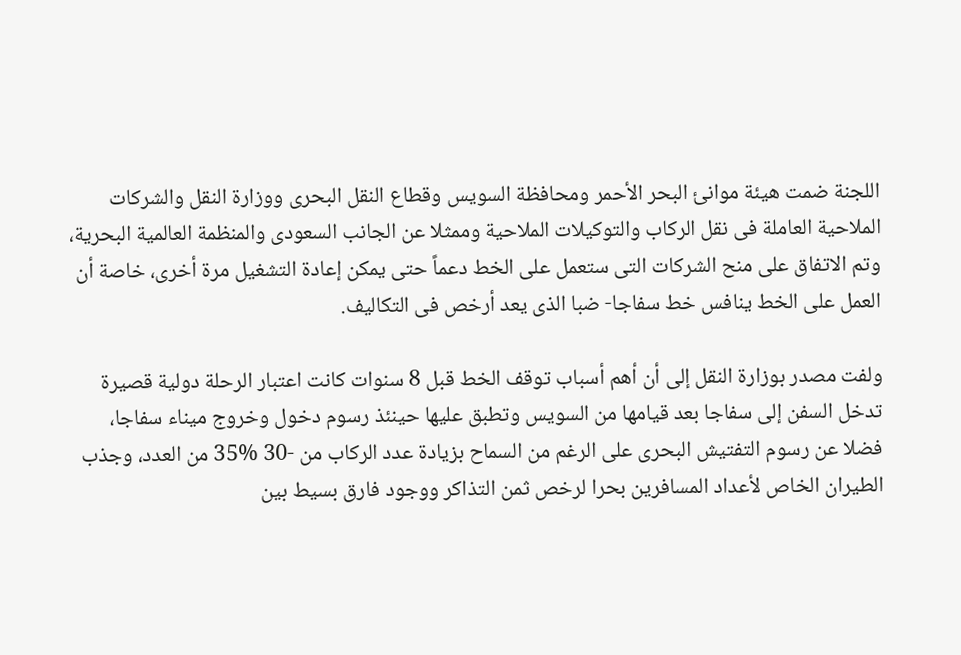اللجنة ضمت هيئة موانئ البحر الأحمر ومحافظة السويس وقطاع النقل البحرى ووزارة النقل والشركات الملاحية العاملة فى نقل الركاب والتوكيلات الملاحية وممثلا عن الجانب السعودى والمنظمة العالمية البحرية، وتم الاتفاق على منح الشركات التى ستعمل على الخط دعماً حتى يمكن إعادة التشغيل مرة أخرى، خاصة أن العمل على الخط ينافس خط سفاجا- ضبا الذى يعد أرخص فى التكاليف.

ولفت مصدر بوزارة النقل إلى أن أهم أسباب توقف الخط قبل 8 سنوات كانت اعتبار الرحلة دولية قصيرة تدخل السفن إلى سفاجا بعد قيامها من السويس وتطبق عليها حينئذ رسوم دخول وخروج ميناء سفاجا، فضلا عن رسوم التفتيش البحرى على الرغم من السماح بزيادة عدد الركاب من -30 %35 من العدد، وجذب الطيران الخاص لأعداد المسافرين بحرا لرخص ثمن التذاكر ووجود فارق بسيط بين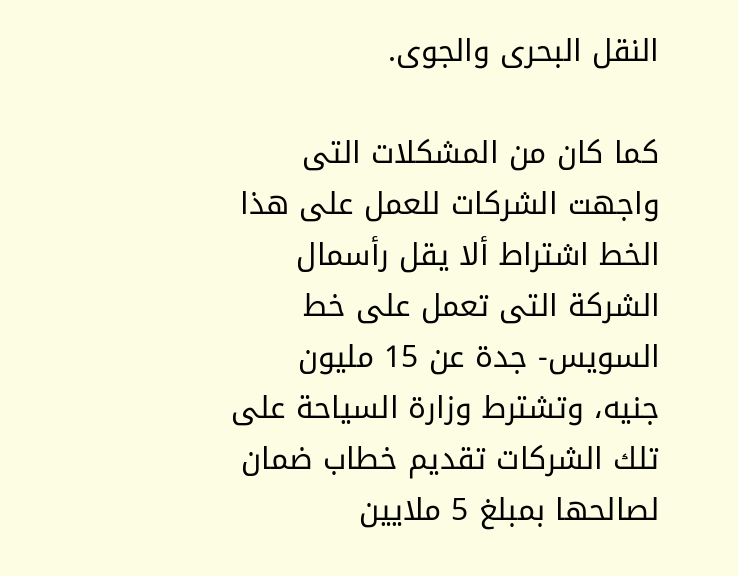النقل البحرى والجوى.

كما كان من المشكلات التى واجهت الشركات للعمل على هذا الخط اشتراط ألا يقل رأسمال الشركة التى تعمل على خط السويس- جدة عن 15 مليون جنيه، وتشترط وزارة السياحة على تلك الشركات تقديم خطاب ضمان لصالحها بمبلغ 5 ملايين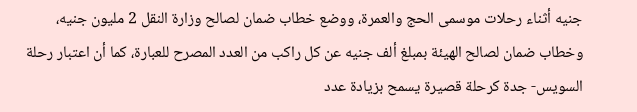جنيه أثناء رحلات موسمى الحج والعمرة، ووضع خطاب ضمان لصالح وزارة النقل 2 مليون جنيه، وخطاب ضمان لصالح الهيئة بمبلغ ألف جنيه عن كل راكب من العدد المصرح للعبارة، كما أن اعتبار رحلة السويس- جدة كرحلة قصيرة يسمح بزيادة عدد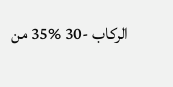الركاب -30 %35 من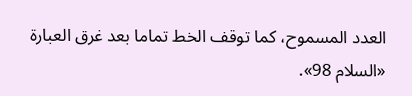العدد المسموح، كما توقف الخط تماما بعد غرق العبارة «السلام 98».